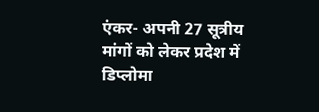एंकर- अपनी 27 सूत्रीय मांगों को लेकर प्रदेश में डिप्लोमा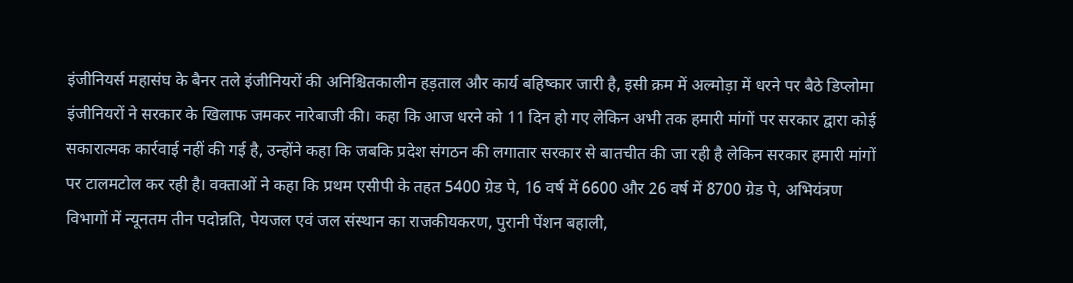इंजीनियर्स महासंघ के बैनर तले इंजीनियरों की अनिश्चितकालीन हड़ताल और कार्य बहिष्कार जारी है, इसी क्रम में अल्मोड़ा में धरने पर बैठे डिप्लोमा इंजीनियरों ने सरकार के खिलाफ जमकर नारेबाजी की। कहा कि आज धरने को 11 दिन हो गए लेकिन अभी तक हमारी मांगों पर सरकार द्वारा कोई सकारात्मक कार्रवाई नहीं की गई है, उन्होंने कहा कि जबकि प्रदेश संगठन की लगातार सरकार से बातचीत की जा रही है लेकिन सरकार हमारी मांगों पर टालमटोल कर रही है। वक्ताओं ने कहा कि प्रथम एसीपी के तहत 5400 ग्रेड पे, 16 वर्ष में 6600 और 26 वर्ष में 8700 ग्रेड पे, अभियंत्रण विभागों में न्यूनतम तीन पदोन्नति, पेयजल एवं जल संस्थान का राजकीयकरण, पुरानी पेंशन बहाली,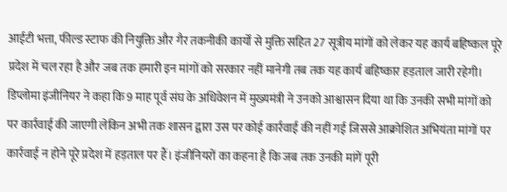आईटी भत्ता, फील्ड स्टाफ की नियुक्ति और गैर तकनीकी कार्यों से मुक्ति सहित 27 सूत्रीय मांगों को लेकर यह कार्य बहिष्कल पूरे प्रदेश में चल रहा है और जब तक हमारी इन मांगों को सरकार नहीं मानेगी तब तक यह कार्य बहिष्कार हड़ताल जारी रहेगी।
डिप्लोमा इंजीनियर ने कहा कि 9 माह पूर्व संघ के अधिवेशन में मुख्यमंत्री ने उनको आश्वासन दिया था कि उनकी सभी मांगों को पर कार्रवाई की जाएगी लेकिन अभी तक शासन द्वारा उस पर कोई कार्रवाई की नहीं गई जिससे आक्रोशित अभियंता मांगों पर कार्रवाई न होने पूरे प्रदेश में हड़ताल पर हैं। इंजीनियरों का कहना है कि जब तक उनकी मांगें पूरी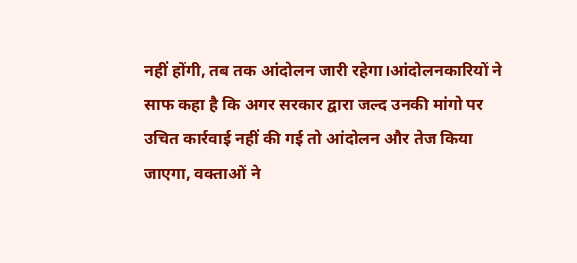नहीं होंगी, तब तक आंदोलन जारी रहेगा।आंदोलनकारियों ने साफ कहा है कि अगर सरकार द्वारा जल्द उनकी मांगो पर उचित कार्रवाई नहीं की गई तो आंदोलन और तेज किया जाएगा, वक्ताओं ने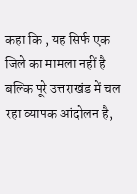कहा कि , यह सिर्फ एक जिले का मामला नहीं है बल्कि पूरे उत्तराखंड में चल रहा व्यापक आंदोलन है,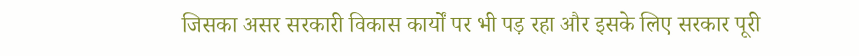जिसका असर सरकारी विकास कार्यों पर भी पड़ रहा और इसके लिए सरकार पूरी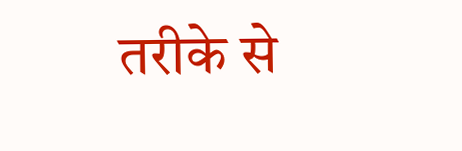तरीके से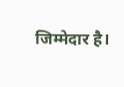जिम्मेदार है।